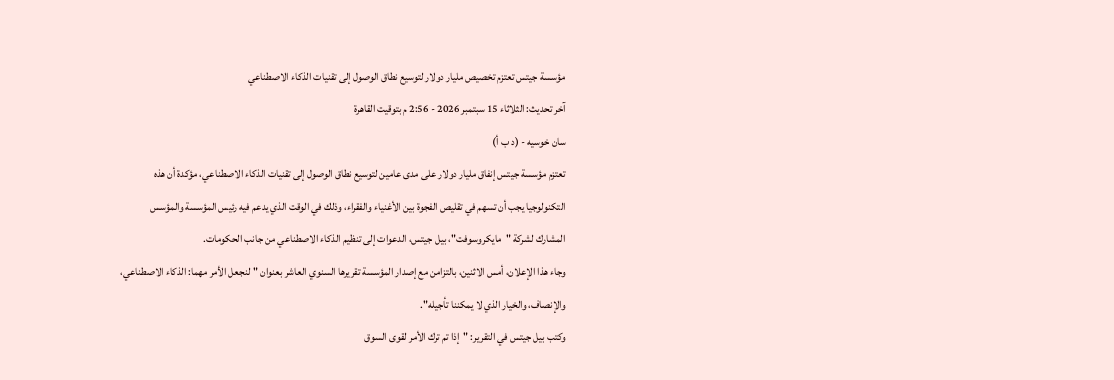مؤسسة جيتس تعتزم تخصيص مليار دولار لتوسيع نطاق الوصول إلى تقنيات الذكاء الاصطناعي
آخر تحديث: الثلاثاء 15 سبتمبر 2026 - 2:56 م بتوقيت القاهرة
سان خوسيه - (د ب أ)
تعتزم مؤسسة جيتس إنفاق مليار دولار على مدى عامين لتوسيع نطاق الوصول إلى تقنيات الذكاء الاصطناعي، مؤكدة أن هذه التكنولوجيا يجب أن تسهم في تقليص الفجوة بين الأغنياء والفقراء، وذلك في الوقت الذي يدعم فيه رئيس المؤسسة والمؤسس المشارك لشركة "مايكروسوفت"، بيل جيتس، الدعوات إلى تنظيم الذكاء الاصطناعي من جانب الحكومات.
وجاء هذا الإعلان، أمس الاثنين، بالتزامن مع إصدار المؤسسة تقريرها السنوي العاشر بعنوان "لنجعل الأمر مهما: الذكاء الاصطناعي، والإنصاف، والخيار الذي لا يمكننا تأجيله".
وكتب بيل جيتس في التقرير: "إذا تم ترك الأمر لقوى السوق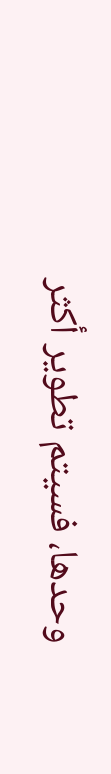وحدها، فسيتم تطوير أكثر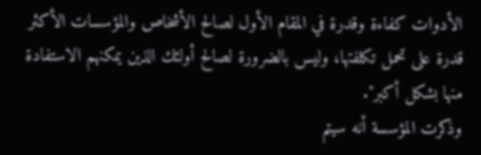الأدوات كفاءة وقدرة في المقام الأول لصالح الأشخاص والمؤسسات الأكثر قدرة على تحمل تكلفتها، وليس بالضرورة لصالح أولئك الذين يمكنهم الاستفادة منها بشكل أكبر".
وذكرت المؤسسة أنه سيتم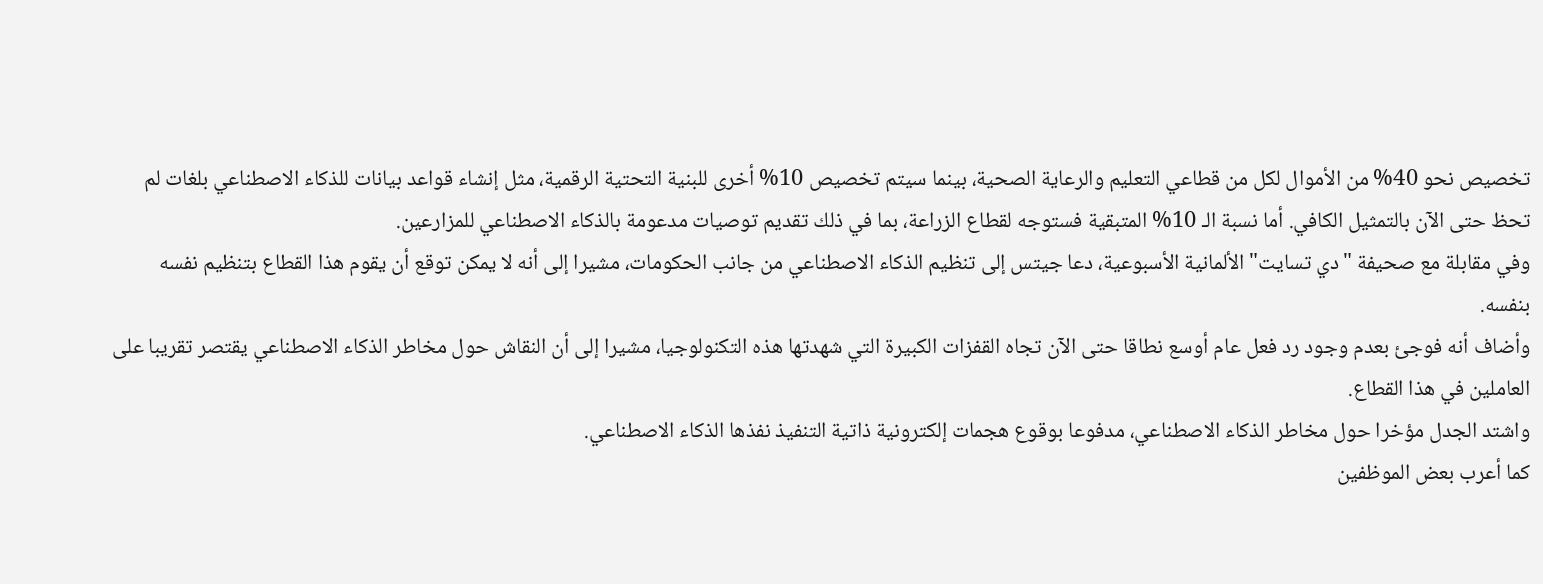تخصيص نحو 40% من الأموال لكل من قطاعي التعليم والرعاية الصحية، بينما سيتم تخصيص 10% أخرى للبنية التحتية الرقمية، مثل إنشاء قواعد بيانات للذكاء الاصطناعي بلغات لم تحظ حتى الآن بالتمثيل الكافي. أما نسبة الـ 10% المتبقية فستوجه لقطاع الزراعة، بما في ذلك تقديم توصيات مدعومة بالذكاء الاصطناعي للمزارعين.
وفي مقابلة مع صحيفة "دي تسايت" الألمانية الأسبوعية، دعا جيتس إلى تنظيم الذكاء الاصطناعي من جانب الحكومات، مشيرا إلى أنه لا يمكن توقع أن يقوم هذا القطاع بتنظيم نفسه بنفسه.
وأضاف أنه فوجئ بعدم وجود رد فعل عام أوسع نطاقا حتى الآن تجاه القفزات الكبيرة التي شهدتها هذه التكنولوجيا، مشيرا إلى أن النقاش حول مخاطر الذكاء الاصطناعي يقتصر تقريبا على العاملين في هذا القطاع.
واشتد الجدل مؤخرا حول مخاطر الذكاء الاصطناعي، مدفوعا بوقوع هجمات إلكترونية ذاتية التنفيذ نفذها الذكاء الاصطناعي.
كما أعرب بعض الموظفين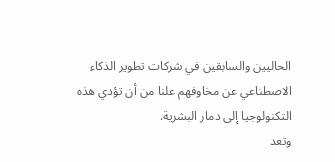الحاليين والسابقين في شركات تطوير الذكاء الاصطناعي عن مخاوفهم علنا من أن تؤدي هذه التكنولوجيا إلى دمار البشرية.
وتعد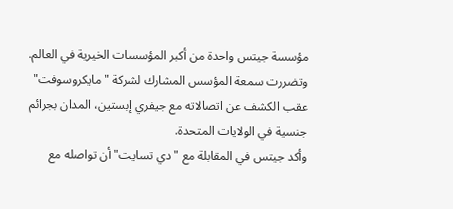مؤسسة جيتس واحدة من أكبر المؤسسات الخيرية في العالم. وتضررت سمعة المؤسس المشارك لشركة "مايكروسوفت" عقب الكشف عن اتصالاته مع جيفري إبستين، المدان بجرائم جنسية في الولايات المتحدة.
وأكد جيتس في المقابلة مع "دي تسايت" أن تواصله مع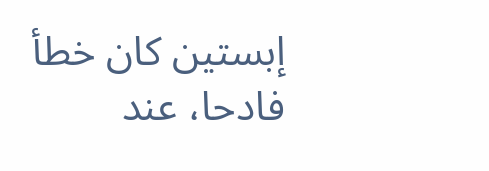إبستين كان خطأ فادحا، عند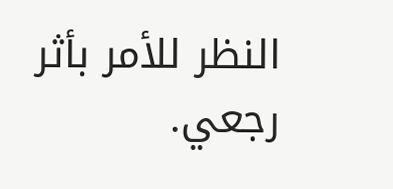النظر للأمر بأثر رجعي.